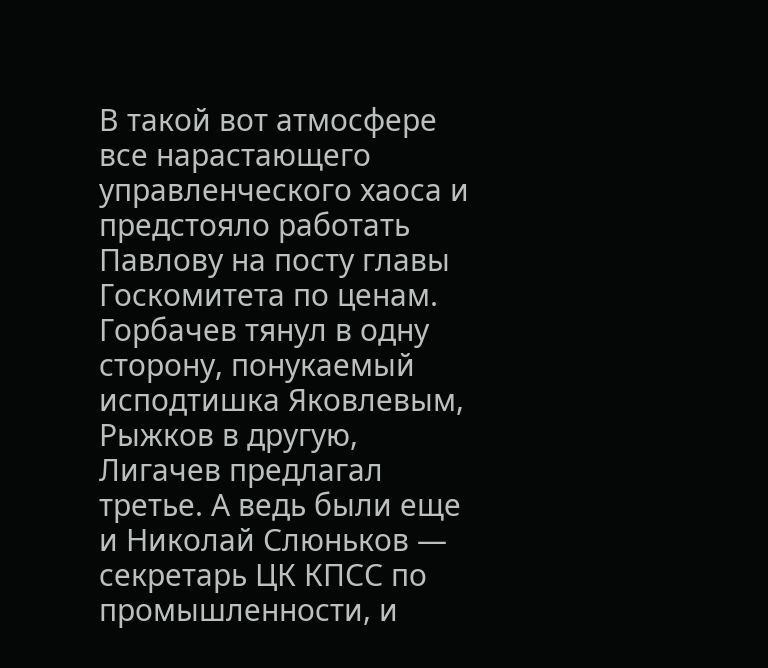В такой вот атмосфере все нарастающего управленческого хаоса и предстояло работать Павлову на посту главы Госкомитета по ценам. Горбачев тянул в одну сторону, понукаемый исподтишка Яковлевым, Рыжков в другую, Лигачев предлагал третье. А ведь были еще и Николай Слюньков — секретарь ЦК КПСС по промышленности, и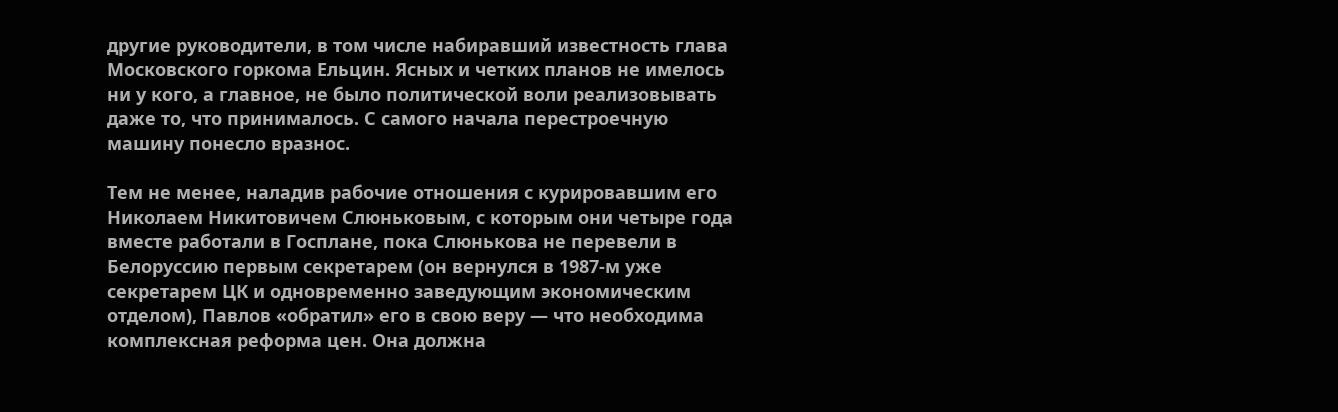другие руководители, в том числе набиравший известность глава Московского горкома Ельцин. Ясных и четких планов не имелось ни у кого, а главное, не было политической воли реализовывать даже то, что принималось. С самого начала перестроечную машину понесло вразнос.

Тем не менее, наладив рабочие отношения с курировавшим его Николаем Никитовичем Слюньковым, с которым они четыре года вместе работали в Госплане, пока Слюнькова не перевели в Белоруссию первым секретарем (он вернулся в 1987-м уже секретарем ЦК и одновременно заведующим экономическим отделом), Павлов «обратил» его в свою веру — что необходима комплексная реформа цен. Она должна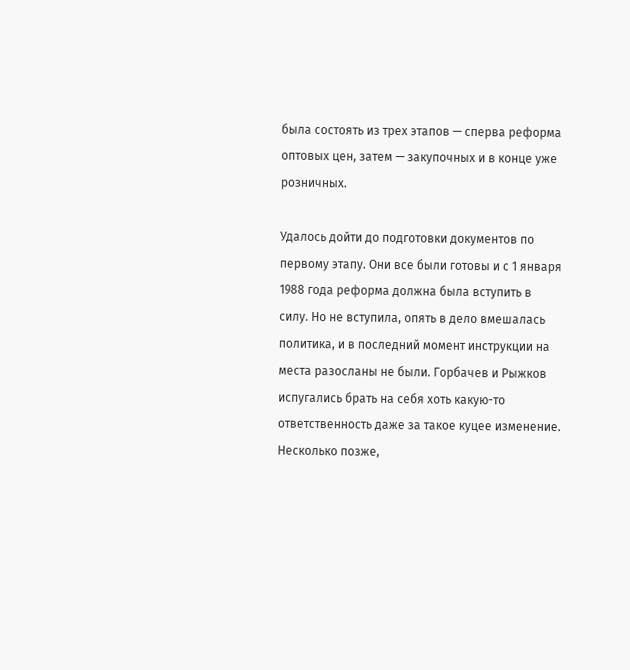была состоять из трех этапов — сперва реформа оптовых цен, затем — закупочных и в конце уже розничных.

Удалось дойти до подготовки документов по первому этапу. Они все были готовы и с 1 января 1988 года реформа должна была вступить в силу. Но не вступила, опять в дело вмешалась политика, и в последний момент инструкции на места разосланы не были. Горбачев и Рыжков испугались брать на себя хоть какую-то ответственность даже за такое куцее изменение. Несколько позже,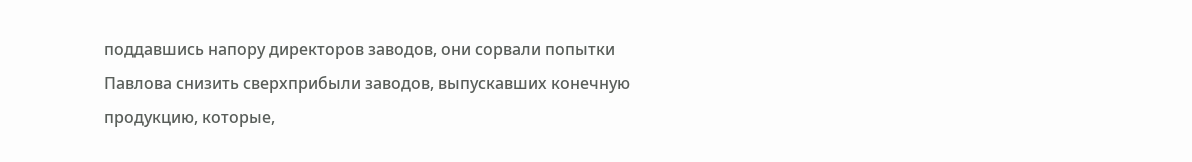поддавшись напору директоров заводов, они сорвали попытки Павлова снизить сверхприбыли заводов, выпускавших конечную продукцию, которые,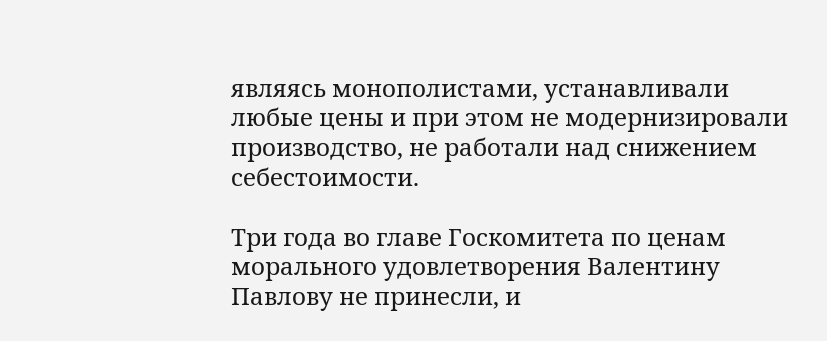являясь монополистами, устанавливали любые цены и при этом не модернизировали производство, не работали над снижением себестоимости.

Три года во главе Госкомитета по ценам морального удовлетворения Валентину Павлову не принесли, и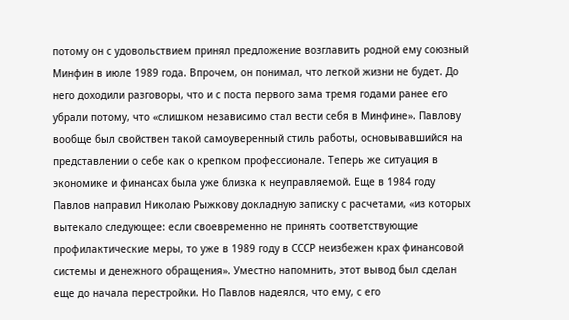потому он с удовольствием принял предложение возглавить родной ему союзный Минфин в июле 1989 года. Впрочем, он понимал, что легкой жизни не будет. До него доходили разговоры, что и с поста первого зама тремя годами ранее его убрали потому, что «слишком независимо стал вести себя в Минфине». Павлову вообще был свойствен такой самоуверенный стиль работы, основывавшийся на представлении о себе как о крепком профессионале. Теперь же ситуация в экономике и финансах была уже близка к неуправляемой. Еще в 1984 году Павлов направил Николаю Рыжкову докладную записку с расчетами, «из которых вытекало следующее: если своевременно не принять соответствующие профилактические меры, то уже в 1989 году в СССР неизбежен крах финансовой системы и денежного обращения». Уместно напомнить, этот вывод был сделан еще до начала перестройки. Но Павлов надеялся, что ему, с его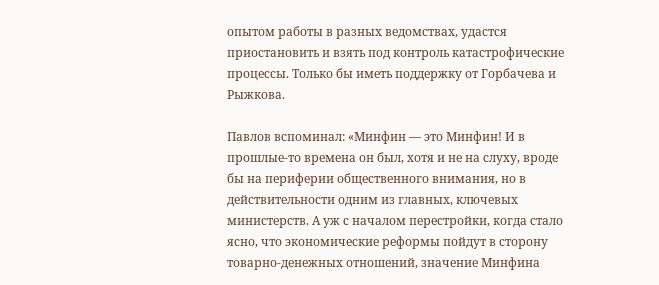опытом работы в разных ведомствах, удастся приостановить и взять под контроль катастрофические процессы. Только бы иметь поддержку от Горбачева и Рыжкова.

Павлов вспоминал: «Минфин — это Минфин! И в прошлые-то времена он был, хотя и не на слуху, вроде бы на периферии общественного внимания, но в действительности одним из главных, ключевых министерств. А уж с началом перестройки, когда стало ясно, что экономические реформы пойдут в сторону товарно-денежных отношений, значение Минфина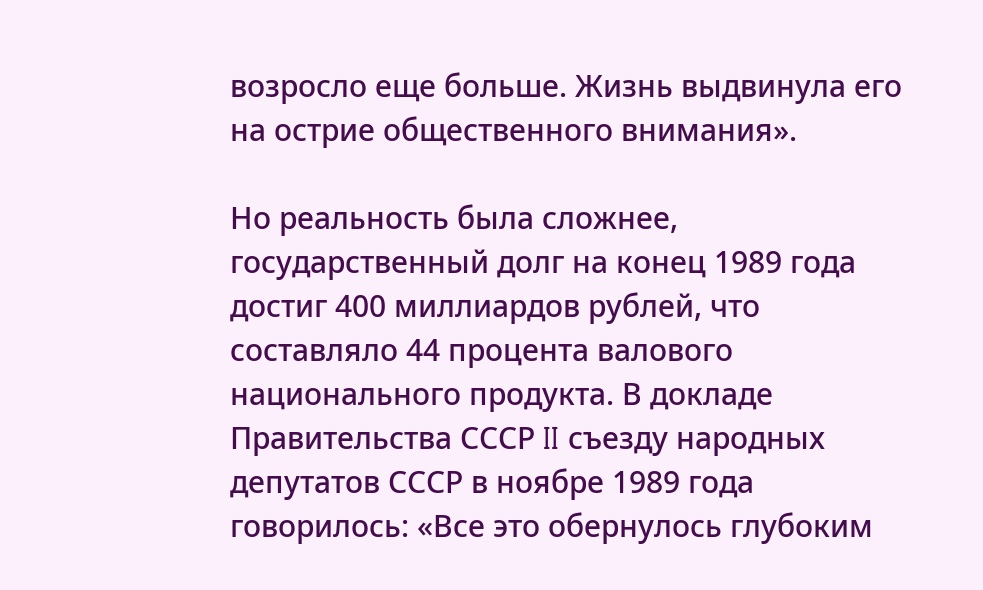возросло еще больше. Жизнь выдвинула его на острие общественного внимания».

Но реальность была сложнее, государственный долг на конец 1989 года достиг 400 миллиардов рублей, что составляло 44 процента валового национального продукта. В докладе Правительства СССР II съезду народных депутатов СССР в ноябре 1989 года говорилось: «Все это обернулось глубоким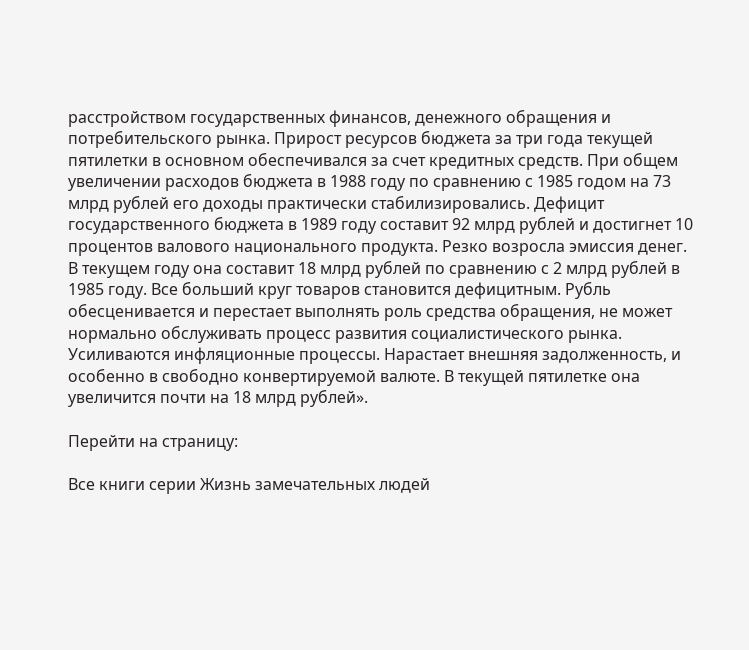расстройством государственных финансов, денежного обращения и потребительского рынка. Прирост ресурсов бюджета за три года текущей пятилетки в основном обеспечивался за счет кредитных средств. При общем увеличении расходов бюджета в 1988 году по сравнению с 1985 годом на 73 млрд рублей его доходы практически стабилизировались. Дефицит государственного бюджета в 1989 году составит 92 млрд рублей и достигнет 10 процентов валового национального продукта. Резко возросла эмиссия денег. В текущем году она составит 18 млрд рублей по сравнению с 2 млрд рублей в 1985 году. Все больший круг товаров становится дефицитным. Рубль обесценивается и перестает выполнять роль средства обращения, не может нормально обслуживать процесс развития социалистического рынка. Усиливаются инфляционные процессы. Нарастает внешняя задолженность, и особенно в свободно конвертируемой валюте. В текущей пятилетке она увеличится почти на 18 млрд рублей».

Перейти на страницу:

Все книги серии Жизнь замечательных людей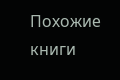Похожие книги